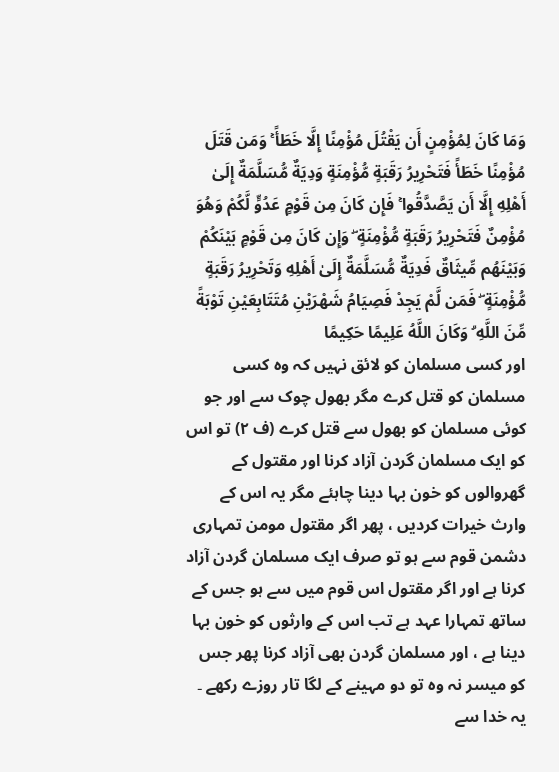وَمَا كَانَ لِمُؤْمِنٍ أَن يَقْتُلَ مُؤْمِنًا إِلَّا خَطَأً ۚ وَمَن قَتَلَ مُؤْمِنًا خَطَأً فَتَحْرِيرُ رَقَبَةٍ مُّؤْمِنَةٍ وَدِيَةٌ مُّسَلَّمَةٌ إِلَىٰ أَهْلِهِ إِلَّا أَن يَصَّدَّقُوا ۚ فَإِن كَانَ مِن قَوْمٍ عَدُوٍّ لَّكُمْ وَهُوَ مُؤْمِنٌ فَتَحْرِيرُ رَقَبَةٍ مُّؤْمِنَةٍ ۖ وَإِن كَانَ مِن قَوْمٍ بَيْنَكُمْ وَبَيْنَهُم مِّيثَاقٌ فَدِيَةٌ مُّسَلَّمَةٌ إِلَىٰ أَهْلِهِ وَتَحْرِيرُ رَقَبَةٍ مُّؤْمِنَةٍ ۖ فَمَن لَّمْ يَجِدْ فَصِيَامُ شَهْرَيْنِ مُتَتَابِعَيْنِ تَوْبَةً مِّنَ اللَّهِ ۗ وَكَانَ اللَّهُ عَلِيمًا حَكِيمًا
اور کسی مسلمان کو لائق نہیں کہ وہ کسی مسلمان کو قتل کرے مگر بھول چوک سے اور جو کوئی مسلمان کو بھول سے قتل کرے (ف ٢) تو اس کو ایک مسلمان گردن آزاد کرنا اور مقتول کے گھروالوں کو خون بہا دینا چاہئے مگر یہ اس کے وارث خیرات کردیں ، پھر اگر مقتول مومن تمہاری دشمن قوم سے ہو تو صرف ایک مسلمان گردن آزاد کرنا ہے اور اگر مقتول اس قوم میں سے ہو جس کے ساتھ تمہارا عہد ہے تب اس کے وارثوں کو خون بہا دینا ہے ، اور مسلمان گردن بھی آزاد کرنا پھر جس کو میسر نہ وہ تو دو مہینے کے لگا تار روزے رکھے ۔ یہ خدا سے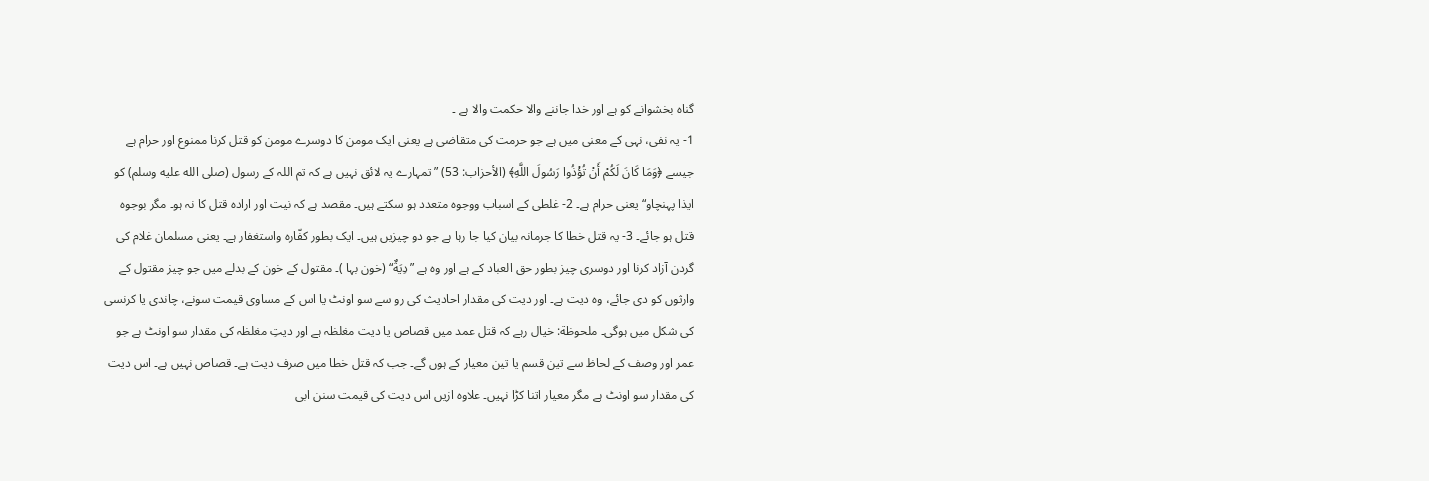گناہ بخشوانے کو ہے اور خدا جاننے والا حکمت والا ہے ۔
1- یہ نفی، نہی کے معنی میں ہے جو حرمت کی متقاضی ہے یعنی ایک مومن کا دوسرے مومن کو قتل کرنا ممنوع اور حرام ہے جیسے ﴿وَمَا كَانَ لَكُمْ أَنْ تُؤْذُوا رَسُولَ اللَّهِ﴾ (الأحزاب: 53) ”تمہارے یہ لائق نہیں ہے کہ تم اللہ کے رسول (صلى الله عليه وسلم) کو ایذا پہنچاو“ یعنی حرام ہے۔ 2- غلطی کے اسباب ووجوہ متعدد ہو سکتے ہیں۔ مقصد ہے کہ نیت اور ارادہ قتل کا نہ ہو۔ مگر بوجوہ قتل ہو جائے۔ 3- یہ قتل خطا کا جرمانہ بیان کیا جا رہا ہے جو دو چیزیں ہیں۔ ایک بطور کفّارہ واستغفار ہے۔ یعنی مسلمان غلام کی گردن آزاد کرنا اور دوسری چیز بطور حق العباد کے ہے اور وہ ہے ”دِيَةٌ“ (خون بہا )۔ مقتول کے خون کے بدلے میں جو چیز مقتول کے وارثوں کو دی جائے، وہ دیت ہے۔ اور دیت کی مقدار احادیث کی رو سے سو اونٹ یا اس کے مساوی قیمت سونے، چاندی یا کرنسی کی شکل میں ہوگی۔ ملحوظة: خیال رہے کہ قتل عمد میں قصاص یا دیت مغلظہ ہے اور دیتِ مغلظہ کی مقدار سو اونٹ ہے جو عمر اور وصف کے لحاظ سے تین قسم یا تین معیار کے ہوں گے۔ جب کہ قتل خطا میں صرف دیت ہے۔ قصاص نہیں ہے۔ اس دیت کی مقدار سو اونٹ ہے مگر معیار اتنا کڑا نہیں۔ علاوہ ازیں اس دیت کی قیمت سنن ابی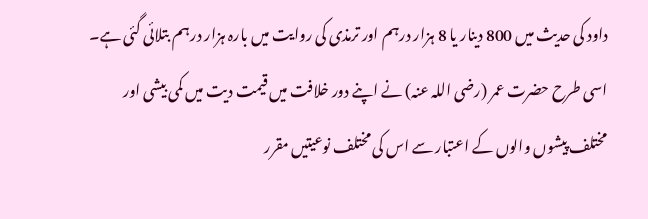داود کی حدیث میں 800 دینار یا 8 ہزار درہم اور ترمذی کی روایت میں بارہ ہزار درہم بتلائی گئی ہے۔ اسی طرح حضرت عمر (رضی اللہ عنہ) نے اپنے دور خلافت میں قیمت دیت میں کمی بیشی اور مختلف پیشوں والوں کے اعتبار سے اس کی مختلف نوعیتیں مقرر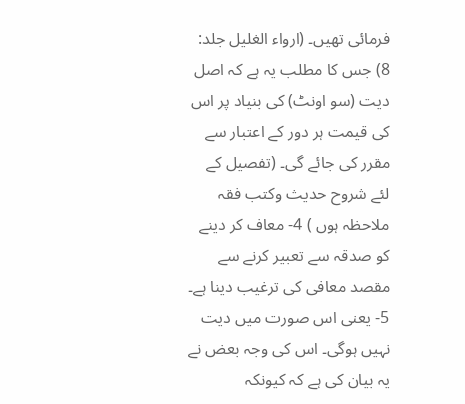فرمائی تھیں۔ (ارواء الغلیل جلد: 8) جس کا مطلب یہ ہے کہ اصل دیت (سو اونٹ) کی بنیاد پر اس کی قیمت ہر دور کے اعتبار سے مقرر کی جائے گی۔ (تفصیل کے لئے شروح حدیث وکتب فقہ ملاحظہ ہوں ) 4- معاف کر دینے کو صدقہ سے تعبیر کرنے سے مقصد معافی کی ترغیب دینا ہے۔ 5- یعنی اس صورت میں دیت نہیں ہوگی۔ اس کی وجہ بعض نے یہ بیان کی ہے کہ کیونکہ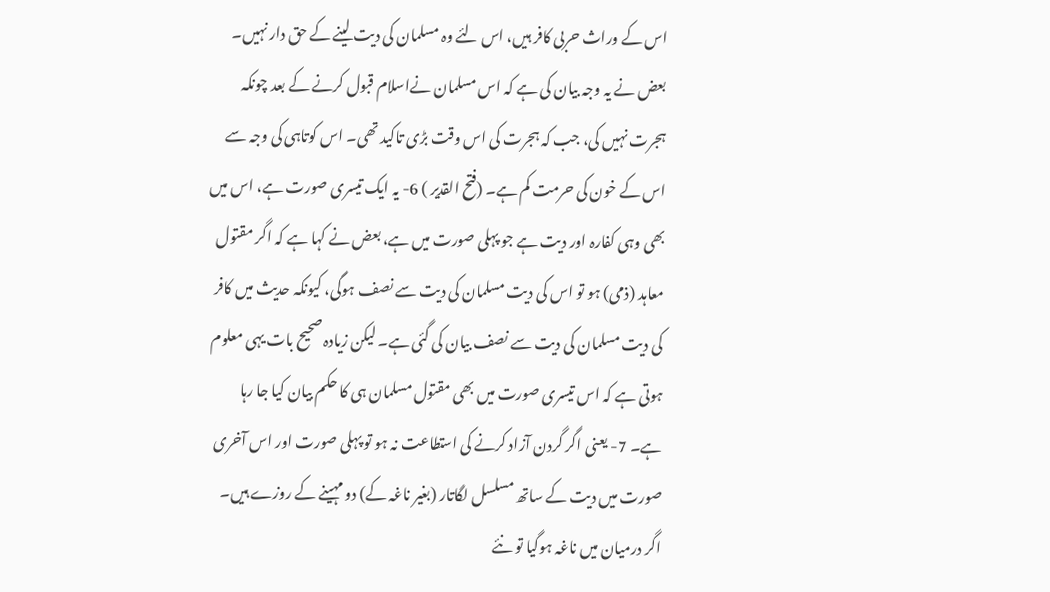اس کے وراث حربی کافر ہیں، اس لئے وہ مسلمان کی دیت لینے کے حق دار نہیں۔ بعض نے یہ وجہ بیان کی ہے کہ اس مسلمان نےاسلام قبول کرنے کے بعد چونکہ ہجرت نہیں کی، جب کہ ہجرت کی اس وقت بڑی تاکید تھی۔ اس کوتاہی کی وجہ سے اس کے خون کی حرمت کم ہے۔ (فتح القدیر ) 6- یہ ایک تیسری صورت ہے، اس میں بھی وہی کفارہ اور دیت ہے جو پہلی صورت میں ہے، بعض نے کہا ہے کہ اگر مقتول معاہد (ذمی) ہو تو اس کی دیت مسلمان کی دیت سے نصف ہوگی، کیونکہ حدیث میں کافر کی دیت مسلمان کی دیت سے نصف بیان کی گئی ہے۔ لیکن زیادہ صحیح بات یہی معلوم ہوتی ہے کہ اس تیسری صورت میں بھی مقتول مسلمان ہی کا حکم بیان کیا جا رہا ہے۔ 7- یعنی اگر گردن آزاد کرنے کی استطاعت نہ ہو تو پہلی صورت اور اس آخری صورت میں دیت کے ساتھ مسلسل لگاتار (بغیر ناغہ کے) دو مہینے کے روزے ہیں۔ اگر درمیان میں ناغہ ہوگیا تو نئے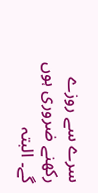سرے سے روزے رکھنے ضروری ہوں گے۔ البتہ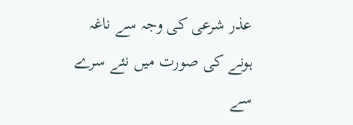عذر شرعی کی وجہ سے ناغہ ہونے کی صورت میں نئے سرے سے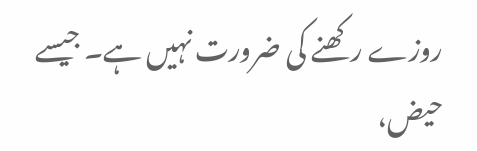روزے رکھنے کی ضرورت نہیں ہے۔ جیسے حیض،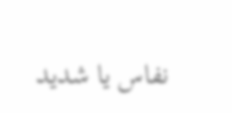نفاس یا شدید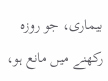بیماری، جو روزہ رکھنے میں مانع ہو،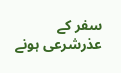سفر کے عذرشرعی ہونے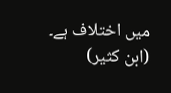میں اختلاف ہے۔ (ابن كثير)